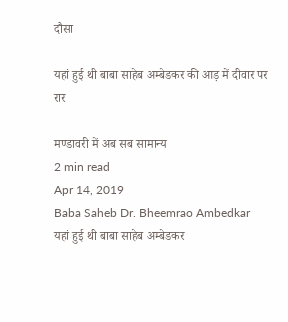दौसा

यहां हुई थी बाबा साहेब अम्बेडकर की आड़ में दीवार पर रार

मण्डावरी में अब सब सामान्य
2 min read
Apr 14, 2019
Baba Saheb Dr. Bheemrao Ambedkar
यहां हुई थी बाबा साहेब अम्बेडकर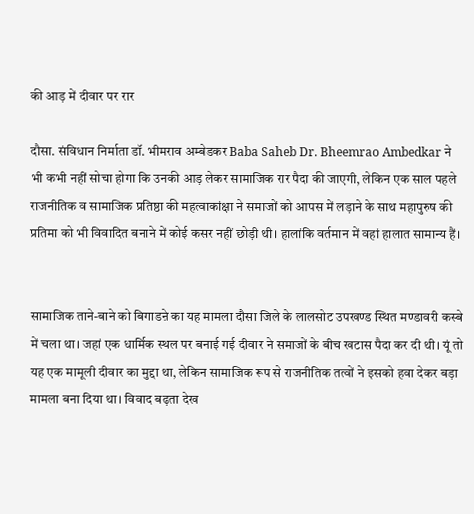की आड़ में दीवार पर रार

दौसा. संविधान निर्माता डॉ. भीमराव अम्बेडकर Baba Saheb Dr. Bheemrao Ambedkar ने भी कभी नहीं सोचा होगा कि उनकी आड़ लेकर सामाजिक रार पैदा की जाएगी, लेकिन एक साल पहले राजनीतिक व सामाजिक प्रतिष्ठा की महत्वाकांक्षा ने समाजों को आपस में लड़ाने के साथ महापुरुष की प्रतिमा को भी विवादित बनाने में कोई कसर नहीं छोड़ी थी। हालांकि वर्तमान में वहां हालात सामान्य हैं।


सामाजिक ताने-बाने को बिगाडऩे का यह मामला दौसा जिले के लालसोट उपखण्ड स्थित मण्डावरी कस्बे में चला था। जहां एक धार्मिक स्थल पर बनाई गई दीवार ने समाजों के बीच खटास पैदा कर दी थी। यूं तो यह एक मामूली दीवार का मुद्दा था, लेकिन सामाजिक रूप से राजनीतिक तत्वों ने इसको हवा देकर बड़ा मामला बना दिया था। विवाद बढ़ता देख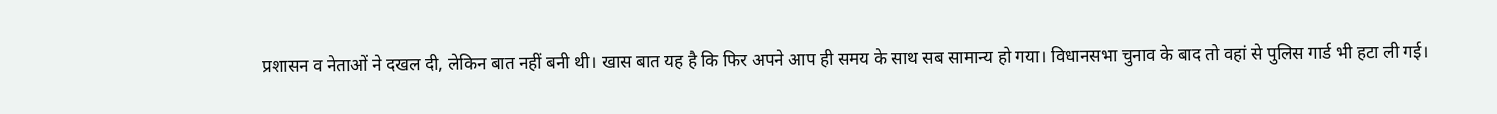प्रशासन व नेताओं ने दखल दी, लेकिन बात नहीं बनी थी। खास बात यह है कि फिर अपने आप ही समय के साथ सब सामान्य हो गया। विधानसभा चुनाव के बाद तो वहां से पुलिस गार्ड भी हटा ली गई।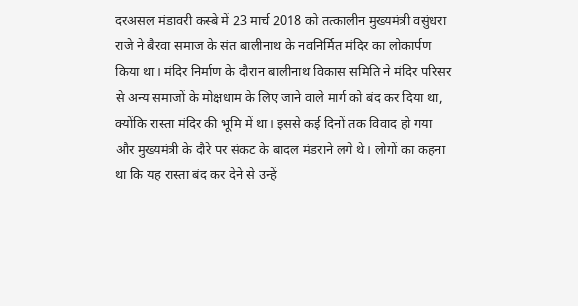दरअसल मंडावरी कस्बे में 23 मार्च 2018 को तत्कालीन मुख्यमंत्री वसुंधरा राजे ने बैरवा समाज के संत बालीनाथ के नवनिर्मित मंदिर का लोकार्पण किया था। मंदिर निर्माण के दौरान बालीनाथ विकास समिति ने मंदिर परिसर से अन्य समाजों के मोक्षधाम के लिए जाने वाले मार्ग को बंद कर दिया था, क्योंकि रास्ता मंदिर की भूमि में था। इससे कई दिनों तक विवाद हो गया और मुख्यमंत्री के दौरे पर संकट के बादल मंडराने लगे थे। लोगों का कहना था कि यह रास्ता बंद कर देने से उन्हें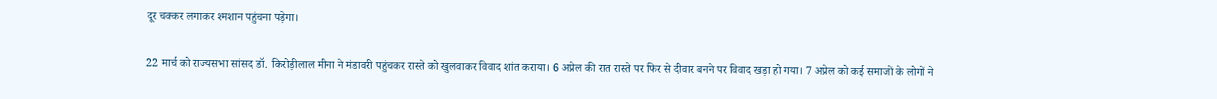दूर चक्कर लगाकर श्मशान पहुंचना पड़ेगा।

22 मार्च को राज्यसभा सांसद डॉ. किरोड़ीलाल मीना ने मंडावरी पहुंचकर रास्ते को खुलवाकर विवाद शांत कराया। 6 अप्रेल की रात रास्ते पर फिर से दीवार बनने पर विवाद खड़ा हो गया। 7 अप्रेल को कई समाजों के लोगों ने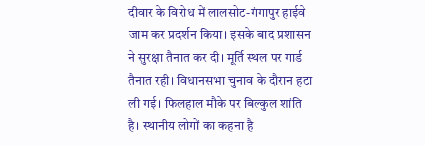दीवार के विरोध में लालसोट-गंगापुर हाईवे जाम कर प्रदर्शन किया। इसके बाद प्रशासन ने सुरक्षा तैनात कर दी। मूर्ति स्थल पर गार्ड तैनात रही। विधानसभा चुनाव के दौरान हटा ली गई। फिलहाल मौके पर बिल्कुल शांति है। स्थानीय लोगों का कहना है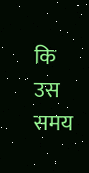कि उस समय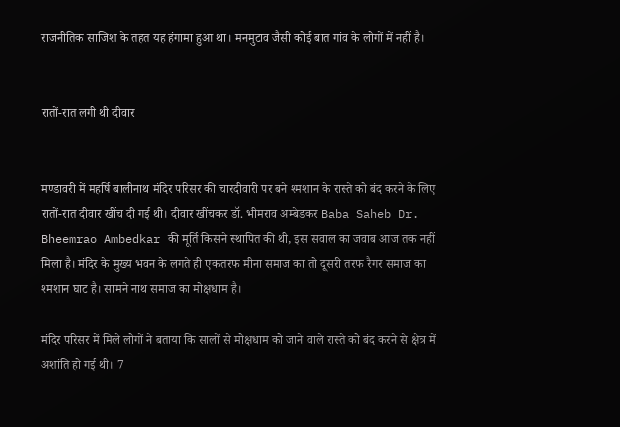राजनीतिक साजिश के तहत यह हंगामा हुआ था। मनमुटाव जैसी कोई बात गांव के लोगों में नहीं है।


रातों-रात लगी थी दीवार


मण्डावरी में महर्षि बालीनाथ मंदिर परिसर की चारदीवारी पर बने श्मशान के रास्ते को बंद करने के लिए रातों-रात दीवार खींच दी गई थी। दीवार खींचकर डॉ. भीमराव अम्बेडकर Baba Saheb Dr. Bheemrao Ambedkar की मूर्ति किसने स्थापित की थी, इस सवाल का जवाब आज तक नहीं मिला है। मंदिर के मुख्य भवन के लगते ही एकतरफ मीना समाज का तो दूसरी तरफ रैगर समाज का श्मशान घाट है। सामने नाथ समाज का मोक्षधाम है।

मंदिर परिसर में मिले लोगों ने बताया कि सालों से मोक्षधाम को जाने वाले रास्ते को बंद करने से क्षेत्र में अशांति हो गई थी। 7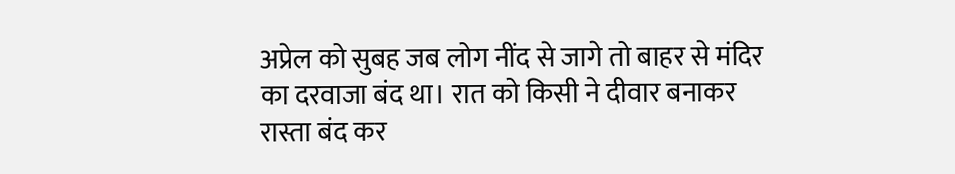अप्रेल को सुबह जब लोग नींद से जागे तो बाहर से मंदिर का दरवाजा बंद था। रात को किसी ने दीवार बनाकर रास्ता बंद कर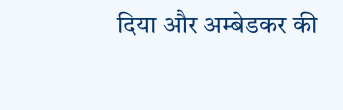दिया और अम्बेडकर की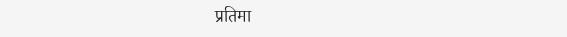प्रतिमा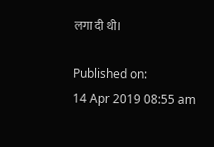लगा दी थी।

Published on:
14 Apr 2019 08:55 am